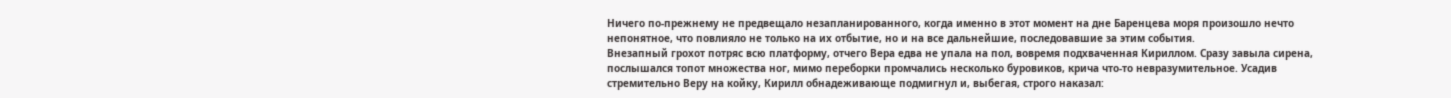Ничего по-прежнему не предвещало незапланированного, когда именно в этот момент на дне Баренцева моря произошло нечто непонятное, что повлияло не только на их отбытие, но и на все дальнейшие, последовавшие за этим события.
Внезапный грохот потряс всю платформу, отчего Вера едва не упала на пол, вовремя подхваченная Кириллом. Сразу завыла сирена, послышался топот множества ног, мимо переборки промчались несколько буровиков, крича что-то невразумительное. Усадив стремительно Веру на койку, Кирилл обнадеживающе подмигнул и, выбегая, строго наказал: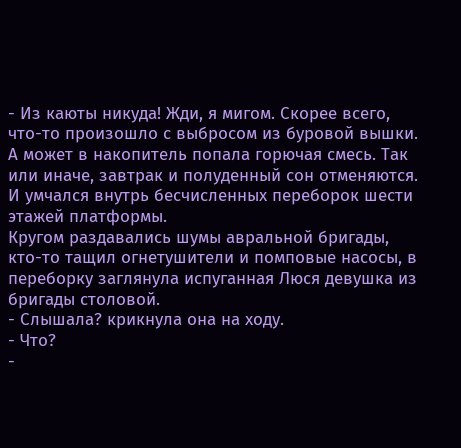- Из каюты никуда! Жди, я мигом. Скорее всего, что-то произошло с выбросом из буровой вышки. А может в накопитель попала горючая смесь. Так или иначе, завтрак и полуденный сон отменяются.
И умчался внутрь бесчисленных переборок шести этажей платформы.
Кругом раздавались шумы авральной бригады, кто-то тащил огнетушители и помповые насосы, в переборку заглянула испуганная Люся девушка из бригады столовой.
- Слышала? крикнула она на ходу.
- Что?
-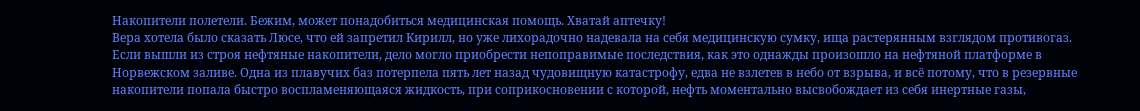Накопители полетели. Бежим, может понадобиться медицинская помощь. Хватай аптечку!
Вера хотела было сказать Люсе, что ей запретил Кирилл, но уже лихорадочно надевала на себя медицинскую сумку, ища растерянным взглядом противогаз. Если вышли из строя нефтяные накопители, дело могло приобрести непоправимые последствия, как это однажды произошло на нефтяной платформе в Норвежском заливе. Одна из плавучих баз потерпела пять лет назад чудовищную катастрофу, едва не взлетев в небо от взрыва, и всё потому, что в резервные накопители попала быстро воспламеняющаяся жидкость, при соприкосновении с которой, нефть моментально высвобождает из себя инертные газы,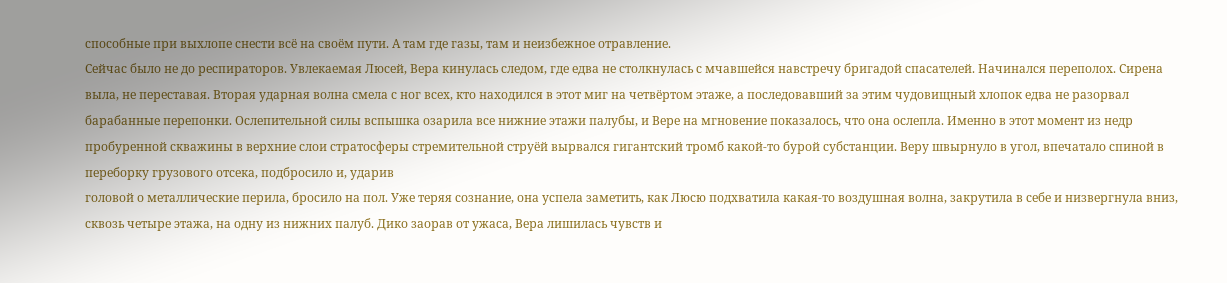способные при выхлопе снести всё на своём пути. А там где газы, там и неизбежное отравление.
Сейчас было не до респираторов. Увлекаемая Люсей, Вера кинулась следом, где едва не столкнулась с мчавшейся навстречу бригадой спасателей. Начинался переполох. Сирена выла, не переставая. Вторая ударная волна смела с ног всех, кто находился в этот миг на четвёртом этаже, а последовавший за этим чудовищный хлопок едва не разорвал барабанные перепонки. Ослепительной силы вспышка озарила все нижние этажи палубы, и Вере на мгновение показалось, что она ослепла. Именно в этот момент из недр пробуренной скважины в верхние слои стратосферы стремительной струёй вырвался гигантский тромб какой-то бурой субстанции. Веру швырнуло в угол, впечатало спиной в переборку грузового отсека, подбросило и, ударив
головой о металлические перила, бросило на пол. Уже теряя сознание, она успела заметить, как Люсю подхватила какая-то воздушная волна, закрутила в себе и низвергнула вниз, сквозь четыре этажа, на одну из нижних палуб. Дико заорав от ужаса, Вера лишилась чувств и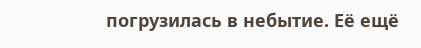погрузилась в небытие. Её ещё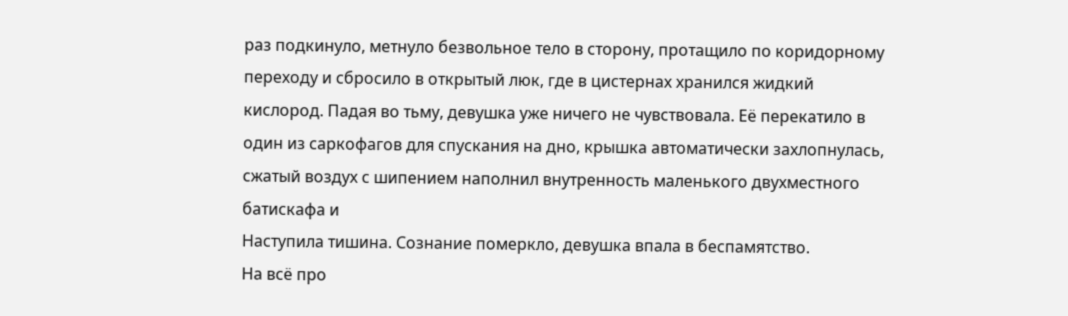раз подкинуло, метнуло безвольное тело в сторону, протащило по коридорному переходу и сбросило в открытый люк, где в цистернах хранился жидкий кислород. Падая во тьму, девушка уже ничего не чувствовала. Её перекатило в один из саркофагов для спускания на дно, крышка автоматически захлопнулась, сжатый воздух с шипением наполнил внутренность маленького двухместного батискафа и
Наступила тишина. Сознание померкло, девушка впала в беспамятство.
На всё про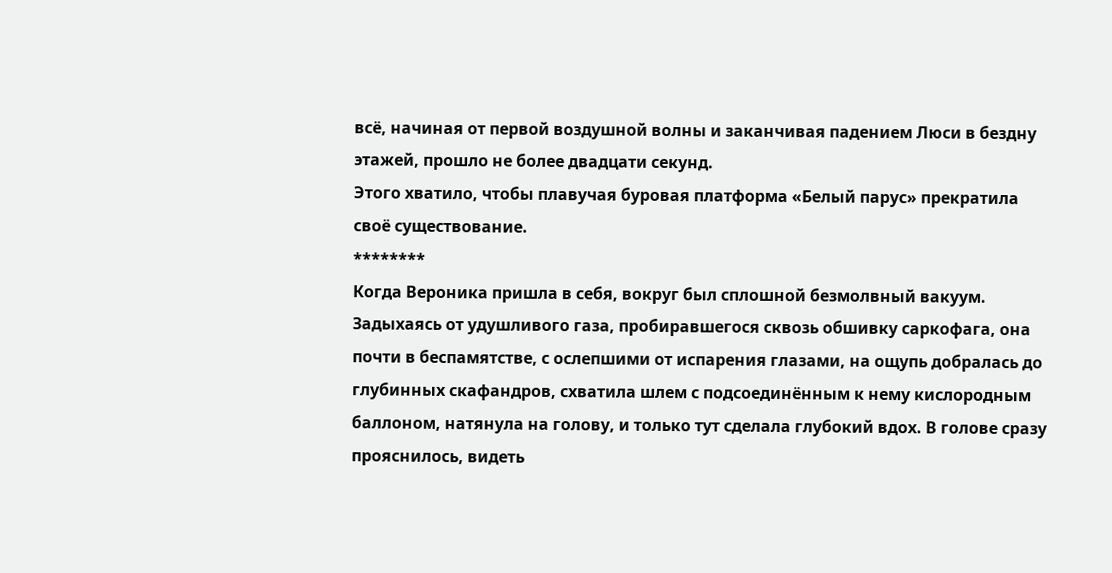всё, начиная от первой воздушной волны и заканчивая падением Люси в бездну этажей, прошло не более двадцати секунд.
Этого хватило, чтобы плавучая буровая платформа «Белый парус» прекратила своё существование.
********
Когда Вероника пришла в себя, вокруг был сплошной безмолвный вакуум. Задыхаясь от удушливого газа, пробиравшегося сквозь обшивку саркофага, она почти в беспамятстве, с ослепшими от испарения глазами, на ощупь добралась до глубинных скафандров, схватила шлем с подсоединённым к нему кислородным баллоном, натянула на голову, и только тут сделала глубокий вдох. В голове сразу прояснилось, видеть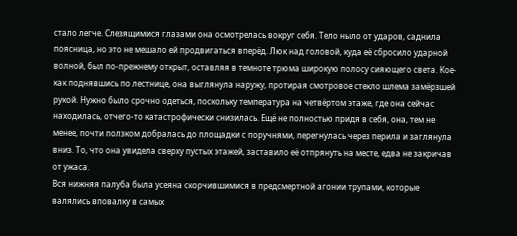стало легче. Слезящимися глазами она осмотрелась вокруг себя. Тело ныло от ударов, саднила поясница, но это не мешало ей продвигаться вперёд. Люк над головой, куда её сбросило ударной волной, был по-прежнему открыт, оставляя в темноте трюма широкую полосу сияющего света. Кое-как поднявшись по лестнице, она выглянула наружу, протирая смотровое стекло шлема замёрзшей рукой. Нужно было срочно одеться, поскольку температура на четвёртом этаже, где она сейчас находилась, отчего-то катастрофически снизилась. Ещё не полностью придя в себя, она, тем не менее, почти ползком добралась до площадки с поручнями, перегнулась через перила и заглянула вниз. То, что она увидела сверху пустых этажей, заставило её отпрянуть на месте, едва не закричав от ужаса.
Вся нижняя палуба была усеяна скорчившимися в предсмертной агонии трупами, которые валялись вповалку в самых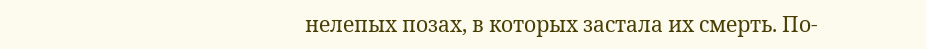нелепых позах, в которых застала их смерть. По-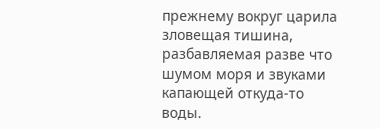прежнему вокруг царила зловещая тишина, разбавляемая разве что шумом моря и звуками капающей откуда-то воды.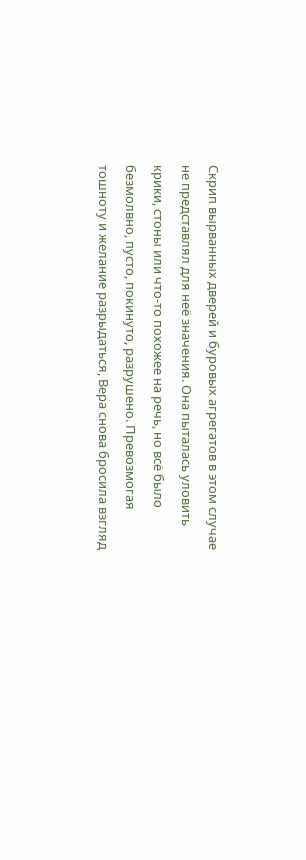Скрип вырванных дверей и буровых агрегатов в этом случае не представлял для неё значения. Она пыталась уловить крики, стоны или что-то похожее на речь, но всё было безмолвно, пусто, покинуто, разрушено. Превозмогая тошноту и желание разрыдаться, Вера снова бросила взгляд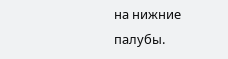на нижние палубы.